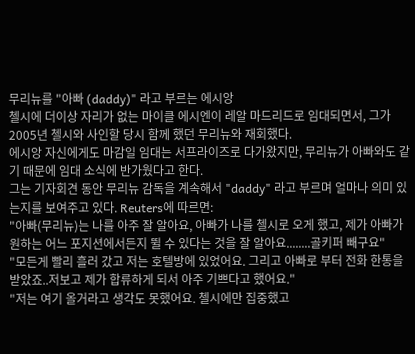무리뉴를 "아빠 (daddy)" 라고 부르는 에시앙
첼시에 더이상 자리가 없는 마이클 에시엔이 레알 마드리드로 임대되면서, 그가 2005년 첼시와 사인할 당시 함께 했던 무리뉴와 재회했다.
에시앙 자신에게도 마감일 임대는 서프라이즈로 다가왔지만, 무리뉴가 아빠와도 같기 때문에 임대 소식에 반가웠다고 한다.
그는 기자회견 동안 무리뉴 감독을 계속해서 "daddy" 라고 부르며 얼마나 의미 있는지를 보여주고 있다. Reuters에 따르면:
"아빠(무리뉴)는 나를 아주 잘 알아요, 아빠가 나를 첼시로 오게 했고, 제가 아빠가 원하는 어느 포지션에서든지 뛸 수 있다는 것을 잘 알아요........골키퍼 빼구요"
"모든게 빨리 흘러 갔고 저는 호텔방에 있었어요. 그리고 아빠로 부터 전화 한통을 받았죠..저보고 제가 합류하게 되서 아주 기쁘다고 했어요."
"저는 여기 올거라고 생각도 못했어요. 첼시에만 집중했고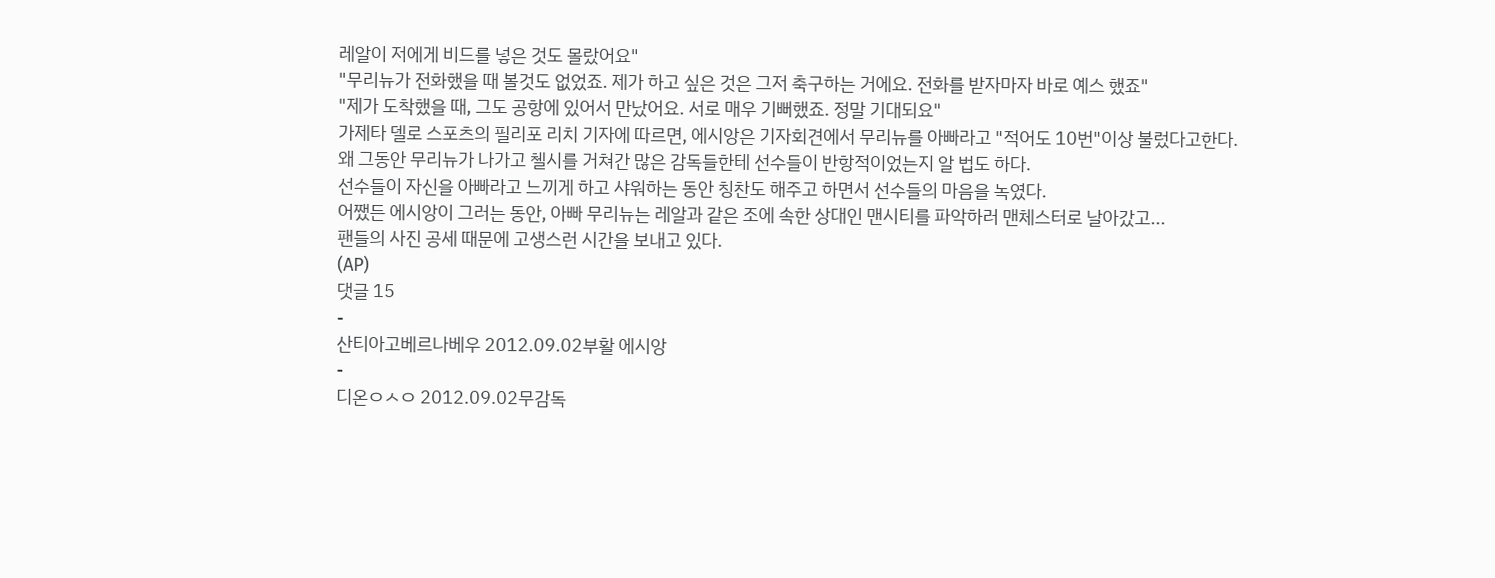레알이 저에게 비드를 넣은 것도 몰랐어요"
"무리뉴가 전화했을 때 볼것도 없었죠. 제가 하고 싶은 것은 그저 축구하는 거에요. 전화를 받자마자 바로 예스 했죠"
"제가 도착했을 때, 그도 공항에 있어서 만났어요. 서로 매우 기뻐했죠. 정말 기대되요"
가제타 델로 스포츠의 필리포 리치 기자에 따르면, 에시앙은 기자회견에서 무리뉴를 아빠라고 "적어도 10번"이상 불렀다고한다.
왜 그동안 무리뉴가 나가고 첼시를 거쳐간 많은 감독들한테 선수들이 반항적이었는지 알 법도 하다.
선수들이 자신을 아빠라고 느끼게 하고 샤워하는 동안 칭찬도 해주고 하면서 선수들의 마음을 녹였다.
어쨌든 에시앙이 그러는 동안, 아빠 무리뉴는 레알과 같은 조에 속한 상대인 맨시티를 파악하러 맨체스터로 날아갔고...
팬들의 사진 공세 때문에 고생스런 시간을 보내고 있다.
(AP)
댓글 15
-
산티아고베르나베우 2012.09.02부활 에시앙
-
디온ㅇㅅㅇ 2012.09.02무감독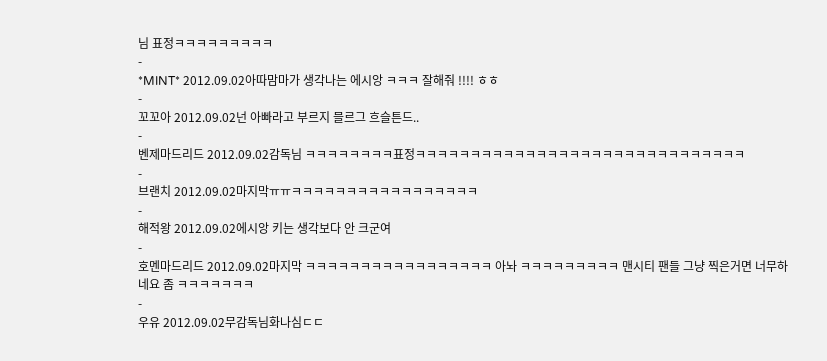님 표정ㅋㅋㅋㅋㅋㅋㅋㅋㅋ
-
*MINT* 2012.09.02아따맘마가 생각나는 에시앙 ㅋㅋㅋ 잘해줘 !!!! ㅎㅎ
-
꼬꼬아 2012.09.02넌 아빠라고 부르지 믈르그 흐슬튼드..
-
벤제마드리드 2012.09.02감독님 ㅋㅋㅋㅋㅋㅋㅋㅋ표정ㅋㅋㅋㅋㅋㅋㅋㅋㅋㅋㅋㅋㅋㅋㅋㅋㅋㅋㅋㅋㅋㅋㅋㅋㅋㅋㅋㅋㅋㅋ
-
브랜치 2012.09.02마지막ㅠㅠㅋㅋㅋㅋㅋㅋㅋㅋㅋㅋㅋㅋㅋㅋㅋㅋㅋ
-
해적왕 2012.09.02에시앙 키는 생각보다 안 크군여
-
호멘마드리드 2012.09.02마지막 ㅋㅋㅋㅋㅋㅋㅋㅋㅋㅋㅋㅋㅋㅋㅋㅋㅋ 아놔 ㅋㅋㅋㅋㅋㅋㅋㅋㅋ 맨시티 팬들 그냥 찍은거면 너무하네요 좀 ㅋㅋㅋㅋㅋㅋㅋ
-
우유 2012.09.02무감독님화나심ㄷㄷ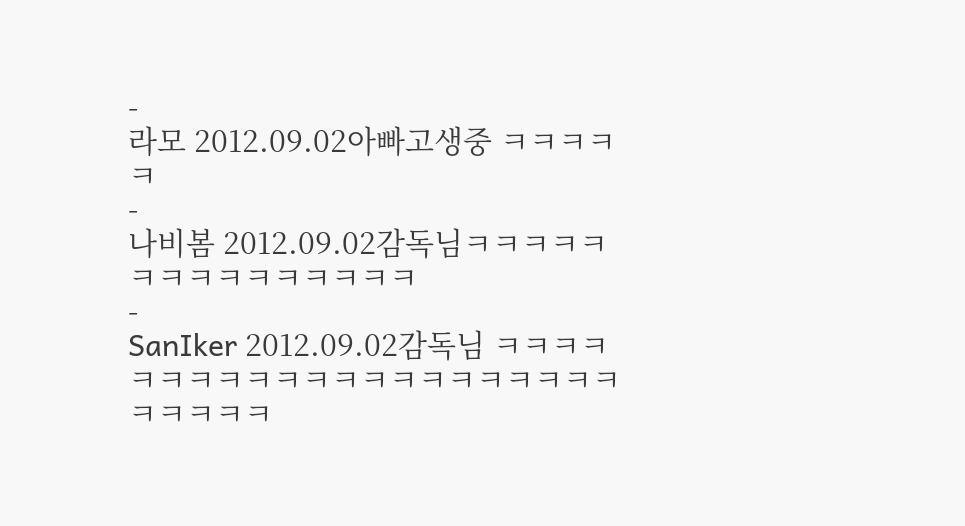-
라모 2012.09.02아빠고생중 ㅋㅋㅋㅋㅋ
-
나비봄 2012.09.02감독님ㅋㅋㅋㅋㅋㅋㅋㅋㅋㅋㅋㅋㅋㅋㅋ
-
SanIker 2012.09.02감독님 ㅋㅋㅋㅋㅋㅋㅋㅋㅋㅋㅋㅋㅋㅋㅋㅋㅋㅋㅋㅋㅋㅋㅋㅋㅋㅋ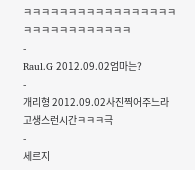ㅋㅋㅋㅋㅋㅋㅋㅋㅋㅋㅋㅋㅋㅋㅋㅋㅋㅋㅋㅋㅋㅋㅋㅋㅋㅋㅋㅋㅋ
-
Raul.G 2012.09.02엄마는?
-
개리형 2012.09.02사진찍어주느라 고생스런시간ㅋㅋㅋ극
-
세르지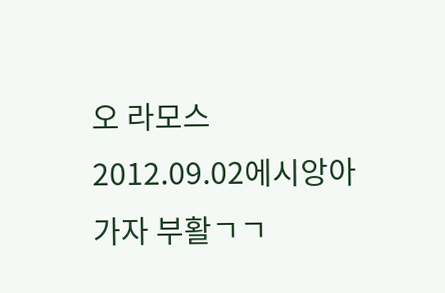오 라모스 2012.09.02에시앙아가자 부활ㄱㄱ